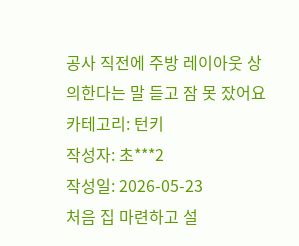공사 직전에 주방 레이아웃 상의한다는 말 듣고 잠 못 잤어요
카테고리: 턴키
작성자: 초***2
작성일: 2026-05-23
처음 집 마련하고 설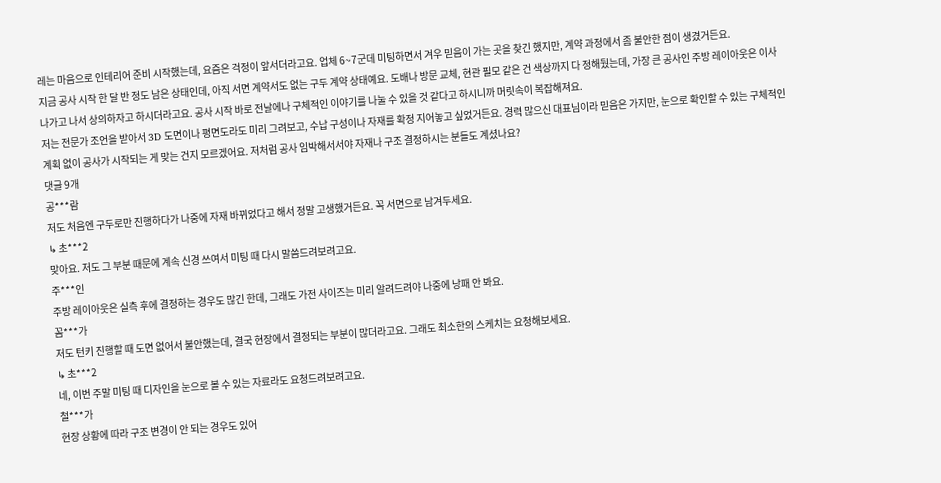레는 마음으로 인테리어 준비 시작했는데, 요즘은 걱정이 앞서더라고요. 업체 6~7군데 미팅하면서 겨우 믿음이 가는 곳을 찾긴 했지만, 계약 과정에서 좀 불안한 점이 생겼거든요.
지금 공사 시작 한 달 반 정도 남은 상태인데, 아직 서면 계약서도 없는 구두 계약 상태예요. 도배나 방문 교체, 현관 필모 같은 건 색상까지 다 정해뒀는데, 가장 큰 공사인 주방 레이아웃은 이사 나가고 나서 상의하자고 하시더라고요. 공사 시작 바로 전날에나 구체적인 이야기를 나눌 수 있을 것 같다고 하시니까 머릿속이 복잡해져요.
저는 전문가 조언을 받아서 3D 도면이나 평면도라도 미리 그려보고, 수납 구성이나 자재를 확정 지어놓고 싶었거든요. 경력 많으신 대표님이라 믿음은 가지만, 눈으로 확인할 수 있는 구체적인 계획 없이 공사가 시작되는 게 맞는 건지 모르겠어요. 저처럼 공사 임박해서서야 자재나 구조 결정하시는 분들도 계셨나요?
댓글 9개
공***람
저도 처음엔 구두로만 진행하다가 나중에 자재 바뀌었다고 해서 정말 고생했거든요. 꼭 서면으로 남겨두세요.
↳ 초***2
맞아요. 저도 그 부분 때문에 계속 신경 쓰여서 미팅 때 다시 말씀드려보려고요.
주***인
주방 레이아웃은 실측 후에 결정하는 경우도 많긴 한데, 그래도 가전 사이즈는 미리 알려드려야 나중에 낭패 안 봐요.
꼼***가
저도 턴키 진행할 때 도면 없어서 불안했는데, 결국 현장에서 결정되는 부분이 많더라고요. 그래도 최소한의 스케치는 요청해보세요.
↳ 초***2
네, 이번 주말 미팅 때 디자인을 눈으로 볼 수 있는 자료라도 요청드려보려고요.
철***가
현장 상황에 따라 구조 변경이 안 되는 경우도 있어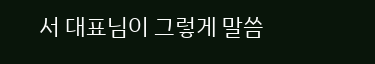서 대표님이 그렇게 말씀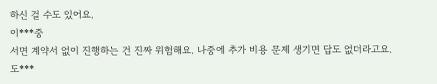하신 걸 수도 있어요.
이***중
서면 계약서 없이 진행하는 건 진짜 위험해요. 나중에 추가 비용 문제 생기면 답도 없더라고요.
도***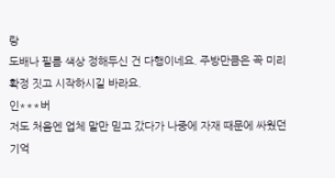랑
도배나 필름 색상 정해두신 건 다행이네요. 주방만큼은 꼭 미리 확정 짓고 시작하시길 바라요.
인***버
저도 처음엔 업체 말만 믿고 갔다가 나중에 자재 때문에 싸웠던 기억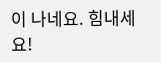이 나네요. 힘내세요!